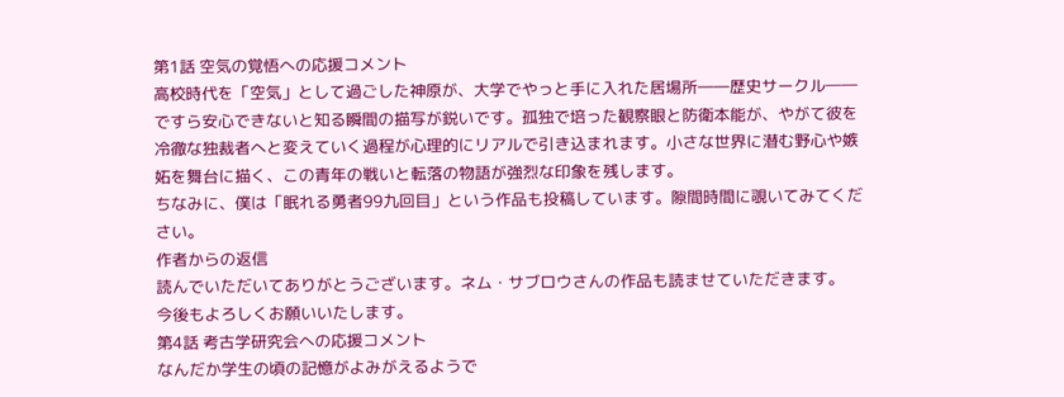第1話 空気の覚悟への応援コメント
高校時代を「空気」として過ごした神原が、大学でやっと手に入れた居場所――歴史サークル――ですら安心できないと知る瞬間の描写が鋭いです。孤独で培った観察眼と防衛本能が、やがて彼を冷徹な独裁者へと変えていく過程が心理的にリアルで引き込まれます。小さな世界に潜む野心や嫉妬を舞台に描く、この青年の戦いと転落の物語が強烈な印象を残します。
ちなみに、僕は「眠れる勇者99九回目」という作品も投稿しています。隙間時間に覗いてみてください。
作者からの返信
読んでいただいてありがとうございます。ネム・サブロウさんの作品も読ませていただきます。
今後もよろしくお願いいたします。
第4話 考古学研究会への応援コメント
なんだか学生の頃の記憶がよみがえるようで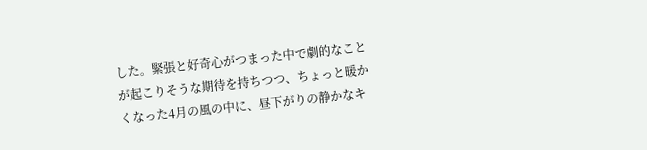した。緊張と好奇心がつまった中で劇的なことが起こりそうな期待を持ちつつ、ちょっと暖かくなった4月の風の中に、昼下がりの静かなキ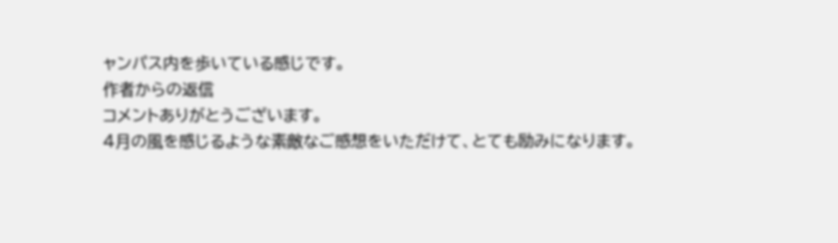ャンパス内を歩いている感じです。
作者からの返信
コメントありがとうございます。
4月の風を感じるような素敵なご感想をいただけて、とても励みになります。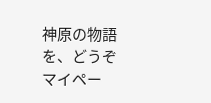神原の物語を、どうぞマイペー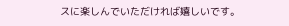スに楽しんでいただければ嬉しいです。